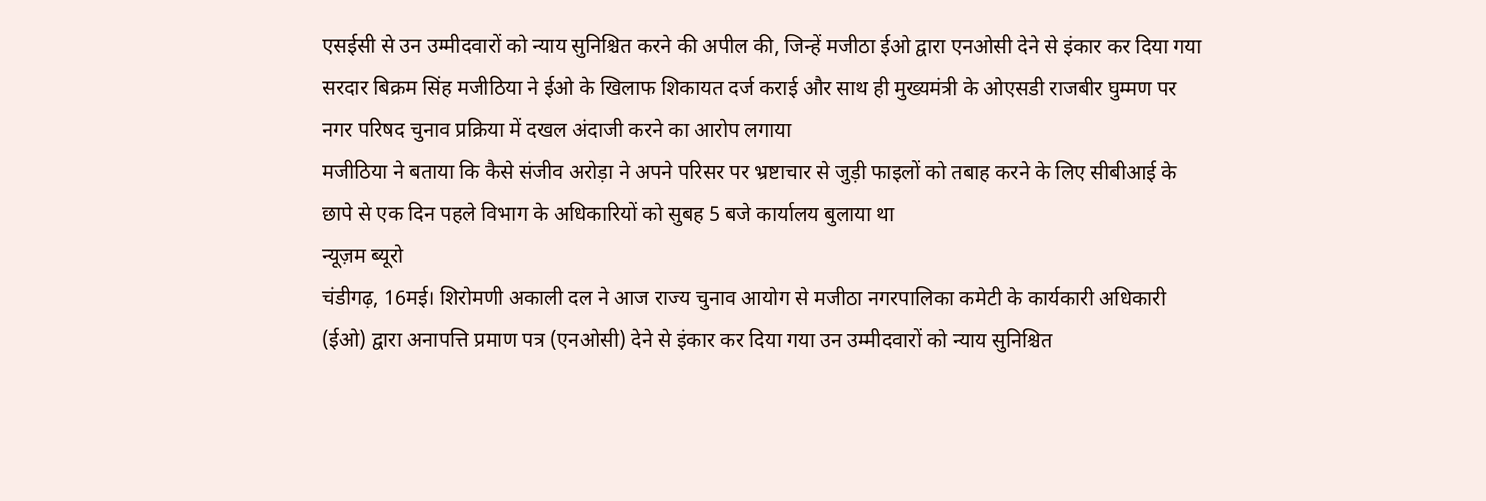एसईसी से उन उम्मीदवारों को न्याय सुनिश्चित करने की अपील की, जिन्हें मजीठा ईओ द्वारा एनओसी देने से इंकार कर दिया गया
सरदार बिक्रम सिंह मजीठिया ने ईओ के खिलाफ शिकायत दर्ज कराई और साथ ही मुख्यमंत्री के ओएसडी राजबीर घुम्मण पर नगर परिषद चुनाव प्रक्रिया में दखल अंदाजी करने का आरोप लगाया
मजीठिया ने बताया कि कैसे संजीव अरोड़ा ने अपने परिसर पर भ्रष्टाचार से जुड़ी फाइलों को तबाह करने के लिए सीबीआई के छापे से एक दिन पहले विभाग के अधिकारियों को सुबह 5 बजे कार्यालय बुलाया था
न्यूज़म ब्यूरो
चंडीगढ़, 16मई। शिरोमणी अकाली दल ने आज राज्य चुनाव आयोग से मजीठा नगरपालिका कमेटी के कार्यकारी अधिकारी (ईओ) द्वारा अनापत्ति प्रमाण पत्र (एनओसी) देने से इंकार कर दिया गया उन उम्मीदवारों को न्याय सुनिश्चित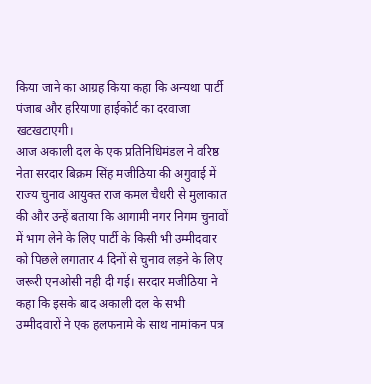किया जाने का आग्रह किया कहा कि अन्यथा पार्टी पंजाब और हरियाणा हाईकोर्ट का दरवाजा खटखटाएगी।
आज अकाली दल के एक प्रतिनिधिमंडल ने वरिष्ठ नेता सरदार बिक्रम सिंह मजीठिया की अगुवाई में राज्य चुनाव आयुक्त राज कमल चैधरी से मुलाकात की और उन्हें बताया कि आगामी नगर निगम चुनावों में भाग लेने के लिए पार्टी के किसी भी उम्मीदवार को पिछले लगातार 4 दिनों से चुनाव लड़ने के लिए जरूरी एनओसी नही दी गई। सरदार मजीठिया ने कहा कि इसके बाद अकाली दल के सभी उम्मीदवारों ने एक हलफनामे के साथ नामांकन पत्र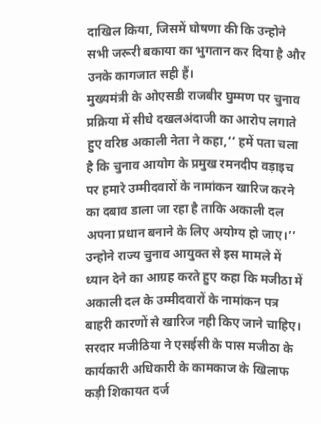दाखिल किया, जिसमें घोषणा की कि उन्होने सभी जरूरी बकाया का भुगतान कर दिया है और उनके कागजात सही हैं।
मुख्यमंत्री के ओएसडी राजबीर घुम्मण पर चुनाव प्रक्रिया में सीधे दखलअंदाजी का आरोप लगाते हुए वरिष्ठ अकाली नेता ने कहा,‘‘ हमें पता चला है कि चुनाव आयोग के प्रमुख रमनदीप वड़ाइच पर हमारे उम्मीदवारों के नामांकन खारिज करने का दबाव डाला जा रहा है ताकि अकाली दल अपना प्रधान बनाने के लिए अयोग्य हो जाए।’’ उन्होने राज्य चुनाव आयुक्त से इस मामले में ध्यान देने का आग्रह करते हुए कहा कि मजीठा में अकाली दल के उम्मीदवारों के नामांकन पत्र बाहरी कारणों से खारिज नही किए जाने चाहिए।
सरदार मजीठिया ने एसईसी के पास मजीठा के कार्यकारी अधिकारी के कामकाज के खिलाफ कड़ी शिकायत दर्ज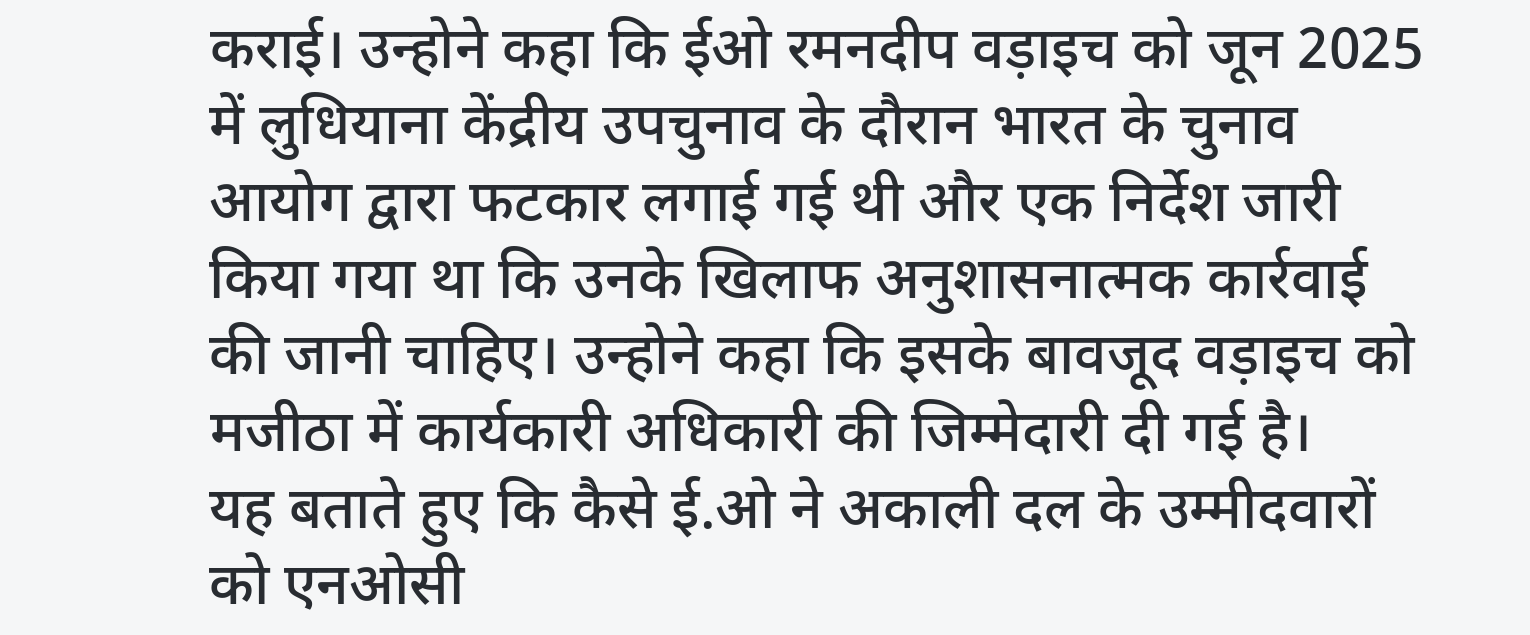कराई। उन्होने कहा कि ईओ रमनदीप वड़ाइच को जून 2025 में लुधियाना केंद्रीय उपचुनाव के दौरान भारत के चुनाव आयोग द्वारा फटकार लगाई गई थी और एक निर्देश जारी किया गया था कि उनके खिलाफ अनुशासनात्मक कार्रवाई की जानी चाहिए। उन्होने कहा कि इसके बावजूद वड़ाइच को मजीठा में कार्यकारी अधिकारी की जिम्मेदारी दी गई है।
यह बताते हुए कि कैसे ई.ओ ने अकाली दल के उम्मीदवारों को एनओसी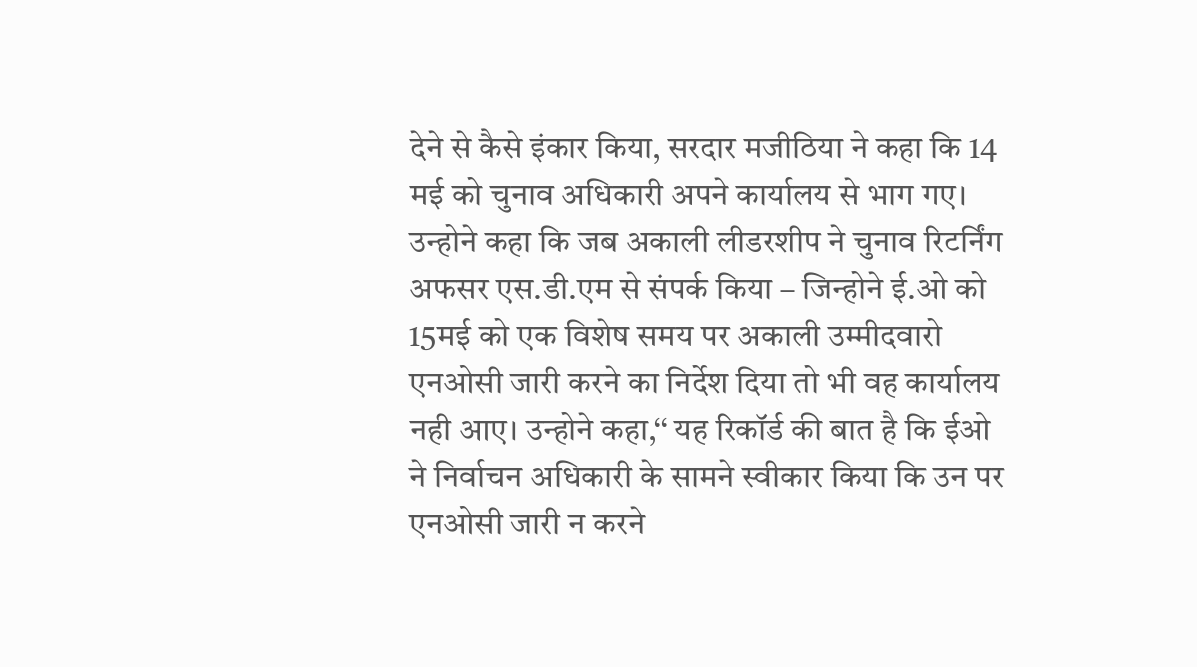देने से कैसे इंकार किया, सरदार मजीठिया ने कहा कि 14 मई को चुनाव अधिकारी अपने कार्यालय से भाग गए। उन्होने कहा कि जब अकाली लीडरशीप ने चुनाव रिटर्निंग अफसर एस.डी.एम से संपर्क किया – जिन्होने ई.ओ को 15मई को एक विशेष समय पर अकाली उम्मीदवारो एनओसी जारी करने का निर्देश दिया तो भी वह कार्यालय नही आए। उन्होने कहा,‘‘ यह रिकॉर्ड की बात है कि ईओ ने निर्वाचन अधिकारी के सामने स्वीकार किया कि उन पर एनओसी जारी न करने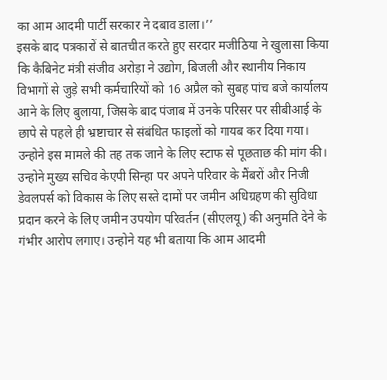का आम आदमी पार्टी सरकार ने दबाव डाला।’’
इसके बाद पत्रकारों से बातचीत करते हुए सरदार मजीठिया ने खुलासा किया कि कैबिनेट मंत्री संजीव अरोड़ा ने उद्योग, बिजली और स्थानीय निकाय विभागों से जुड़े सभी कर्मचारियों को 16 अप्रैल को सुबह पांच बजे कार्यालय आने के लिए बुलाया, जिसके बाद पंजाब में उनके परिसर पर सीबीआई के छापे से पहले ही भ्रष्टाचार से संबंधित फाइलों को गायब कर दिया गया। उन्होने इस मामले की तह तक जाने के लिए स्टाफ से पूछताछ की मांग की।
उन्होने मुख्य सचिव केएपी सिन्हा पर अपने परिवार के मैंबरों और निजी डेवलपर्स को विकास के लिए सस्ते दामों पर जमीन अधिग्रहण की सुविधा प्रदान करने के लिए जमीन उपयोग परिवर्तन (सीएलयू) की अनुमति देने के गंभीर आरोप लगाए। उन्होने यह भी बताया कि आम आदमी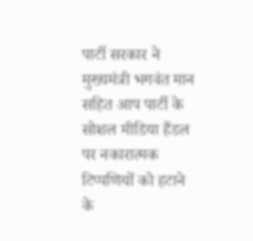पार्टी सरकार ने मुख्यमंत्री भगवंत मान सहित आप पार्टी के सोशल मीडिया हैंडल पर नकारात्मक टिप्पणियों को हटाने के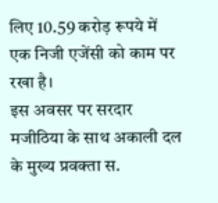लिए 10.59 करोड़ रूपये में एक निजी एजेंसी को काम पर रखा है।
इस अवसर पर सरदार मजीठिया के साथ अकाली दल के मुख्य प्रवक्ता स.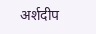अर्शदीप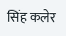सिंह कलेर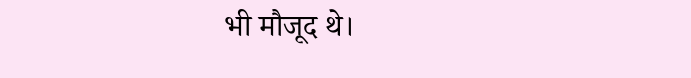भी मौजूद थे।